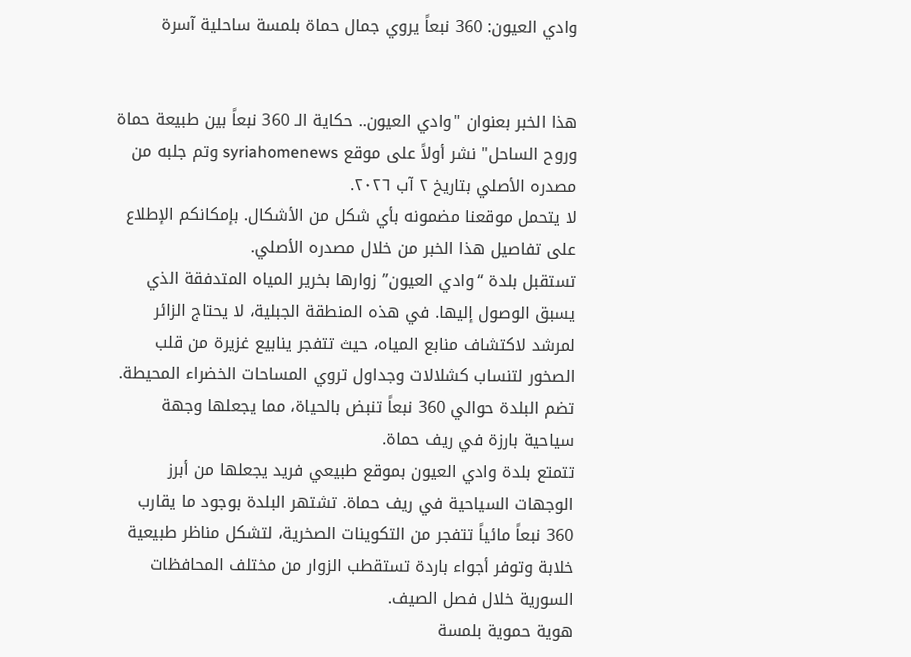وادي العيون: 360 نبعاً يروي جمال حماة بلمسة ساحلية آسرة


هذا الخبر بعنوان "وادي العيون.. حكاية الـ 360 نبعاً بين طبيعة حماة وروح الساحل" نشر أولاً على موقع syriahomenews وتم جلبه من مصدره الأصلي بتاريخ ٢ آب ٢٠٢٦.
لا يتحمل موقعنا مضمونه بأي شكل من الأشكال. بإمكانكم الإطلاع على تفاصيل هذا الخبر من خلال مصدره الأصلي.
تستقبل بلدة “وادي العيون” زوارها بخرير المياه المتدفقة الذي يسبق الوصول إليها. في هذه المنطقة الجبلية، لا يحتاج الزائر لمرشد لاكتشاف منابع المياه، حيث تتفجر ينابيع غزيرة من قلب الصخور لتنساب كشلالات وجداول تروي المساحات الخضراء المحيطة. تضم البلدة حوالي 360 نبعاً تنبض بالحياة، مما يجعلها وجهة سياحية بارزة في ريف حماة.
تتمتع بلدة وادي العيون بموقع طبيعي فريد يجعلها من أبرز الوجهات السياحية في ريف حماة. تشتهر البلدة بوجود ما يقارب 360 نبعاً مائياً تتفجر من التكوينات الصخرية، لتشكل مناظر طبيعية خلابة وتوفر أجواء باردة تستقطب الزوار من مختلف المحافظات السورية خلال فصل الصيف.
هوية حموية بلمسة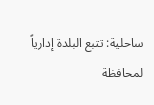ساحلية: تتبع البلدة إدارياً لمحافظة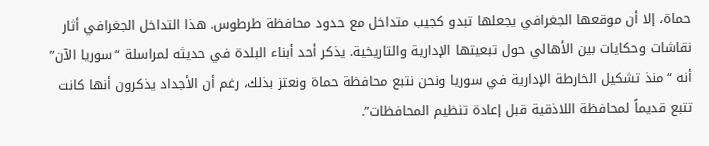حماة، إلا أن موقعها الجغرافي يجعلها تبدو كجيب متداخل مع حدود محافظة طرطوس. هذا التداخل الجغرافي أثار نقاشات وحكايات بين الأهالي حول تبعيتها الإدارية والتاريخية. يذكر أحد أبناء البلدة في حديثه لمراسلة “سوريا الآن” أنه “منذ تشكيل الخارطة الإدارية في سوريا ونحن نتبع محافظة حماة ونعتز بذلك، رغم أن الأجداد يذكرون أنها كانت تتبع قديماً لمحافظة اللاذقية قبل إعادة تنظيم المحافظات”.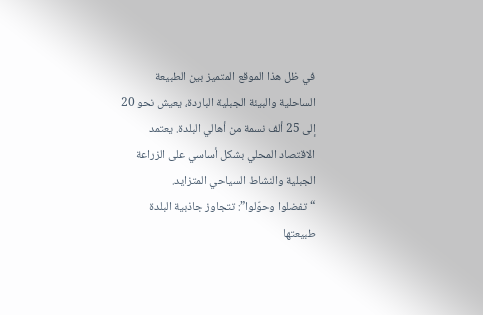في ظل هذا الموقع المتميز بين الطبيعة الساحلية والبيئة الجبلية الباردة، يعيش نحو 20 إلى 25 ألف نسمة من أهالي البلدة. يعتمد الاقتصاد المحلي بشكل أساسي على الزراعة الجبلية والنشاط السياحي المتزايد.
“تفضلوا وحوّلوا”: تتجاوز جاذبية البلدة طبيعتها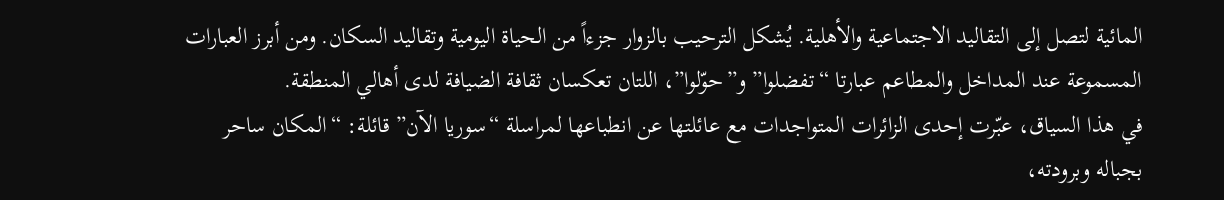المائية لتصل إلى التقاليد الاجتماعية والأهلية. يُشكل الترحيب بالزوار جزءاً من الحياة اليومية وتقاليد السكان. ومن أبرز العبارات المسموعة عند المداخل والمطاعم عبارتا “تفضلوا” و”حوّلوا”، اللتان تعكسان ثقافة الضيافة لدى أهالي المنطقة.
في هذا السياق، عبّرت إحدى الزائرات المتواجدات مع عائلتها عن انطباعها لمراسلة “سوريا الآن” قائلة: “المكان ساحر بجباله وبرودته،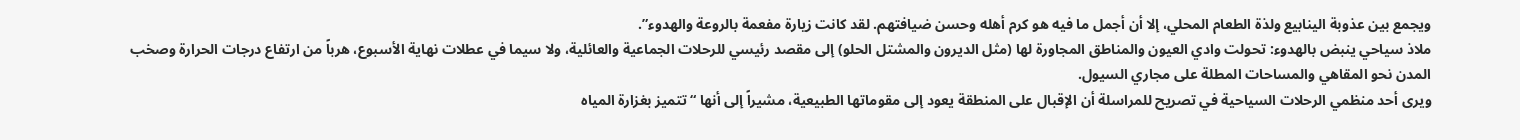ويجمع بين عذوبة الينابيع ولذة الطعام المحلي، إلا أن أجمل ما فيه هو كرم أهله وحسن ضيافتهم. لقد كانت زيارة مفعمة بالروعة والهدوء”.
ملاذ سياحي ينبض بالهدوء: تحولت وادي العيون والمناطق المجاورة لها (مثل الديرون والمشتل الحلو) إلى مقصد رئيسي للرحلات الجماعية والعائلية، ولا سيما في عطلات نهاية الأسبوع، هرباً من ارتفاع درجات الحرارة وصخب المدن نحو المقاهي والمساحات المطلة على مجاري السيول.
ويرى أحد منظمي الرحلات السياحية في تصريح للمراسلة أن الإقبال على المنطقة يعود إلى مقوماتها الطبيعية، مشيراً إلى أنها “تتميز بغزارة المياه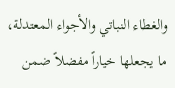والغطاء النباتي والأجواء المعتدلة، ما يجعلها خياراً مفضلاً ضمن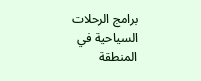برامج الرحلات السياحية في المنطقة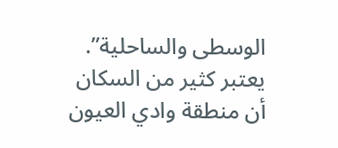الوسطى والساحلية”.
يعتبر كثير من السكان أن منطقة وادي العيون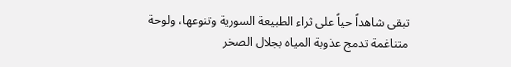تبقى شاهداً حياً على ثراء الطبيعة السورية وتنوعها، ولوحة متناغمة تدمج عذوبة المياه بجلال الصخر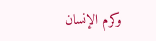وكرم الإنسان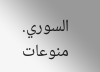السوري.
منوعات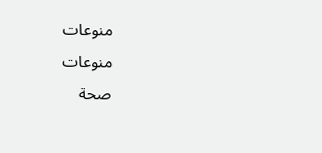منوعات
منوعات
صحة